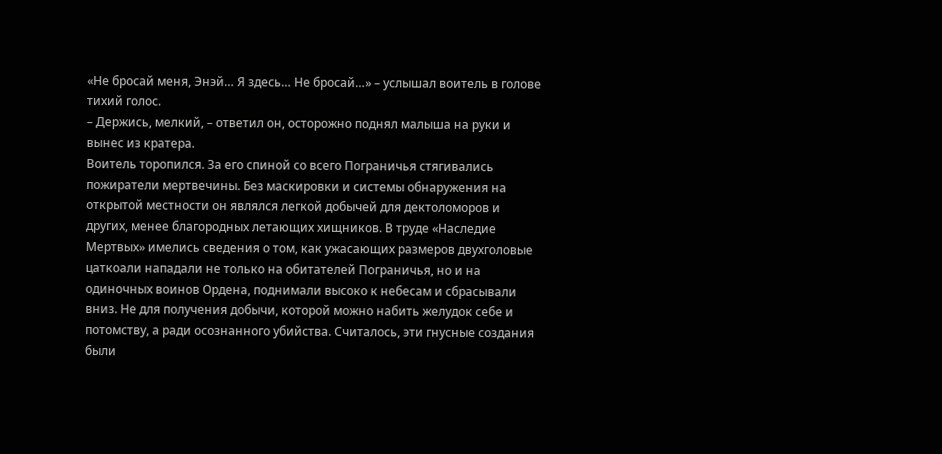«Не бросай меня, Энэй… Я здесь… Не бросай…» – услышал воитель в голове тихий голос.
– Держись, мелкий, – ответил он, осторожно поднял малыша на руки и вынес из кратера.
Воитель торопился. За его спиной со всего Пограничья стягивались пожиратели мертвечины. Без маскировки и системы обнаружения на открытой местности он являлся легкой добычей для дектоломоров и других, менее благородных летающих хищников. В труде «Наследие Мертвых» имелись сведения о том, как ужасающих размеров двухголовые цаткоали нападали не только на обитателей Пограничья, но и на одиночных воинов Ордена, поднимали высоко к небесам и сбрасывали вниз. Не для получения добычи, которой можно набить желудок себе и потомству, а ради осознанного убийства. Считалось, эти гнусные создания были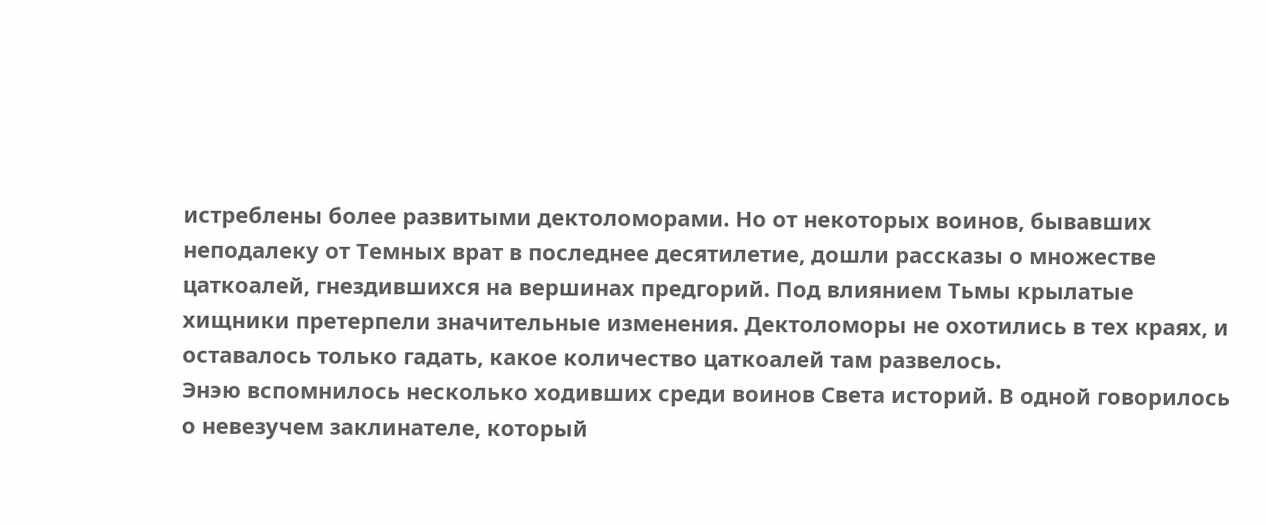истреблены более развитыми дектоломорами. Но от некоторых воинов, бывавших неподалеку от Темных врат в последнее десятилетие, дошли рассказы о множестве цаткоалей, гнездившихся на вершинах предгорий. Под влиянием Тьмы крылатые хищники претерпели значительные изменения. Дектоломоры не охотились в тех краях, и оставалось только гадать, какое количество цаткоалей там развелось.
Энэю вспомнилось несколько ходивших среди воинов Света историй. В одной говорилось о невезучем заклинателе, который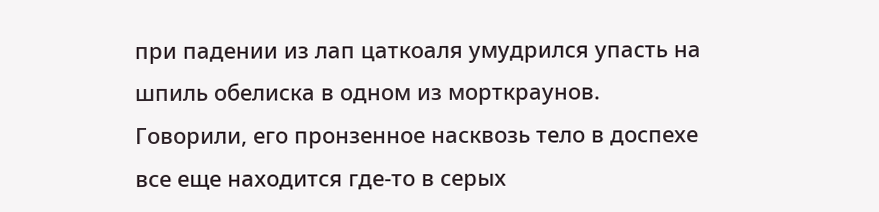при падении из лап цаткоаля умудрился упасть на шпиль обелиска в одном из морткраунов. Говорили, его пронзенное насквозь тело в доспехе все еще находится где-то в серых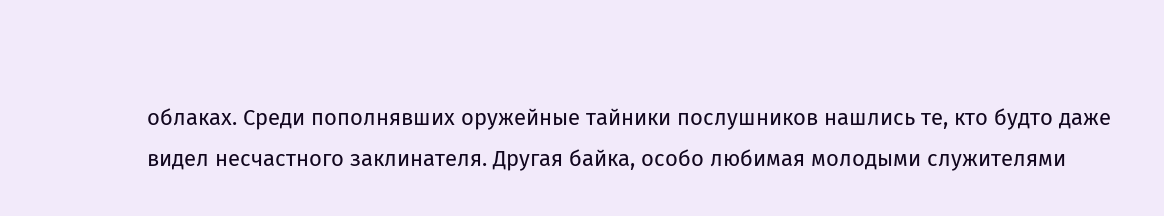облаках. Среди пополнявших оружейные тайники послушников нашлись те, кто будто даже видел несчастного заклинателя. Другая байка, особо любимая молодыми служителями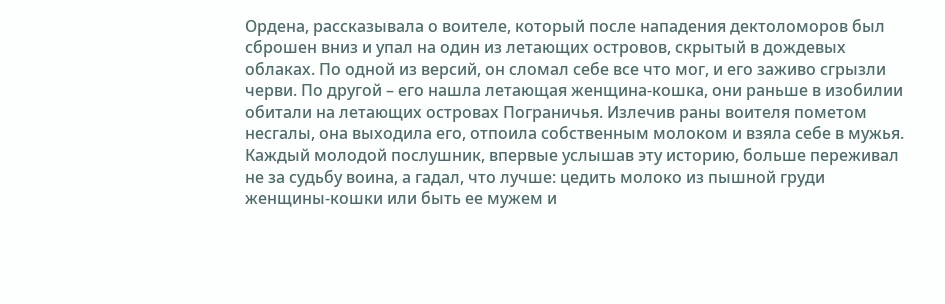Ордена, рассказывала о воителе, который после нападения дектоломоров был сброшен вниз и упал на один из летающих островов, скрытый в дождевых облаках. По одной из версий, он сломал себе все что мог, и его заживо сгрызли черви. По другой – его нашла летающая женщина-кошка, они раньше в изобилии обитали на летающих островах Пограничья. Излечив раны воителя пометом несгалы, она выходила его, отпоила собственным молоком и взяла себе в мужья. Каждый молодой послушник, впервые услышав эту историю, больше переживал не за судьбу воина, а гадал, что лучше: цедить молоко из пышной груди женщины-кошки или быть ее мужем и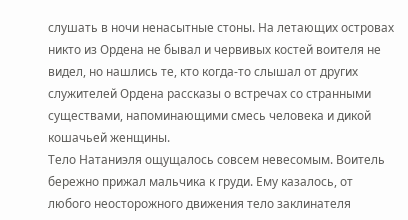слушать в ночи ненасытные стоны. На летающих островах никто из Ордена не бывал и червивых костей воителя не видел, но нашлись те, кто когда-то слышал от других служителей Ордена рассказы о встречах со странными существами, напоминающими смесь человека и дикой кошачьей женщины.
Тело Натаниэля ощущалось совсем невесомым. Воитель бережно прижал мальчика к груди. Ему казалось, от любого неосторожного движения тело заклинателя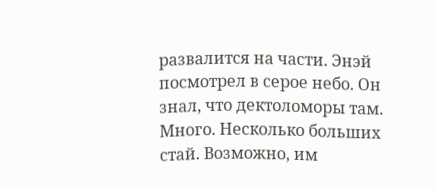развалится на части. Энэй посмотрел в серое небо. Он знал, что дектоломоры там. Много. Несколько больших стай. Возможно, им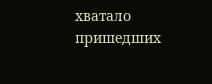хватало пришедших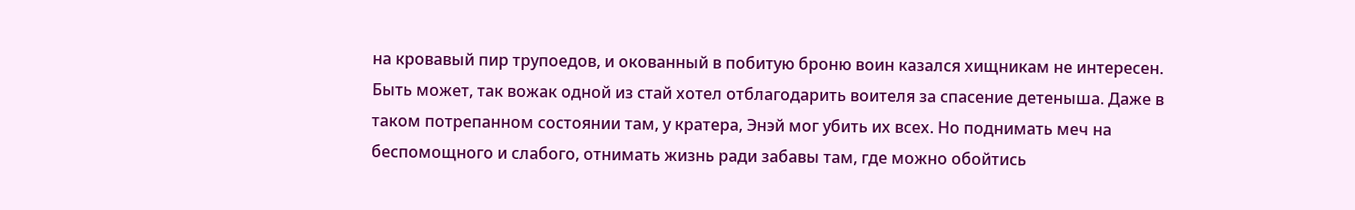на кровавый пир трупоедов, и окованный в побитую броню воин казался хищникам не интересен. Быть может, так вожак одной из стай хотел отблагодарить воителя за спасение детеныша. Даже в таком потрепанном состоянии там, у кратера, Энэй мог убить их всех. Но поднимать меч на беспомощного и слабого, отнимать жизнь ради забавы там, где можно обойтись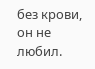без крови, он не любил.